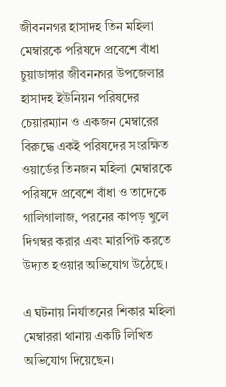জীবননগর হাসাদহ তিন মহিলা মেম্বারকে পরিষদে প্রবেশে বাঁধা
চুয়াডাঙ্গার জীবননগর উপজেলার হাসাদহ ইউনিয়ন পরিষদের চেয়ারম্যান ও একজন মেম্বারের বিরুদ্ধে একই পরিষদের সংরক্ষিত ওয়ার্ডের তিনজন মহিলা মেম্বারকে পরিষদে প্রবেশে বাঁধা ও তাদেকে গালিগালাজ, পরনের কাপড় খুলে দিগম্বর করার এবং মারপিট করতে উদ্যত হওয়ার অভিযোগ উঠেছে।

এ ঘটনায় নির্যাতনের শিকার মহিলা মেম্বাররা থানায় একটি লিখিত অভিযোগ দিয়েছেন।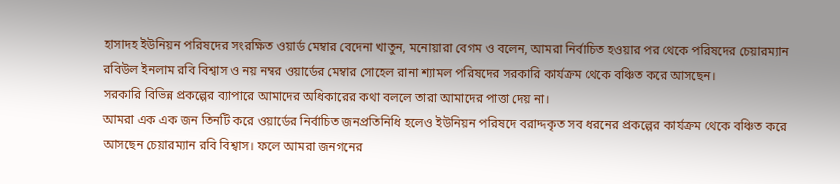হাসাদহ ইউনিয়ন পরিষদের সংরক্ষিত ওয়ার্ড মেম্বার বেদেনা খাতুন, মনোয়ারা বেগম ও বলেন, আমরা নির্বাচিত হওয়ার পর থেকে পরিষদের চেয়ারম্যান রবিউল ইনলাম রবি বিশ্বাস ও নয় নম্বর ওয়ার্ডের মেম্বার সোহেল রানা শ্যামল পরিষদের সরকারি কার্যক্রম থেকে বঞ্চিত করে আসছেন।
সরকারি বিভিন্ন প্রকল্পের ব্যাপারে আমাদের অধিকারের কথা বললে তারা আমাদের পাত্তা দেয় না।
আমরা এক এক জন তিনটি করে ওয়ার্ডের নির্বাচিত জনপ্রতিনিধি হলেও ইউনিয়ন পরিষদে বরাদ্দকৃত সব ধরনের প্রকল্পের কার্যক্রম থেকে বঞ্চিত করে আসছেন চেয়ারম্যান রবি বিশ্বাস। ফলে আমরা জনগনের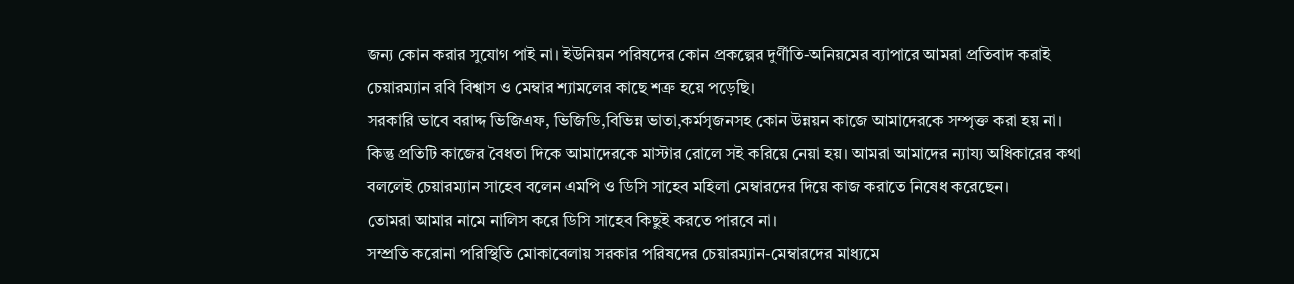জন্য কোন করার সুযোগ পাই না। ইউনিয়ন পরিষদের কোন প্রকল্পের দুর্ণীতি-অনিয়মের ব্যাপারে আমরা প্রতিবাদ করাই চেয়ারম্যান রবি বিশ্বাস ও মেম্বার শ্যামলের কাছে শত্রু হয়ে পড়েছি।
সরকারি ভাবে বরাদ্দ ভিজিএফ, ভিজিডি,বিভিন্ন ভাতা,কর্মসৃজনসহ কোন উন্নয়ন কাজে আমাদেরকে সম্পৃক্ত করা হয় না।
কিন্তু প্রতিটি কাজের বৈধতা দিকে আমাদেরকে মাস্টার রোলে সই করিয়ে নেয়া হয়। আমরা আমাদের ন্যায্য অধিকারের কথা বললেই চেয়ারম্যান সাহেব বলেন এমপি ও ডিসি সাহেব মহিলা মেম্বারদের দিয়ে কাজ করাতে নিষেধ করেছেন।
তোমরা আমার নামে নালিস করে ডিসি সাহেব কিছুই করতে পারবে না।
সম্প্রতি করোনা পরিস্থিতি মোকাবেলায় সরকার পরিষদের চেয়ারম্যান-মেম্বারদের মাধ্যমে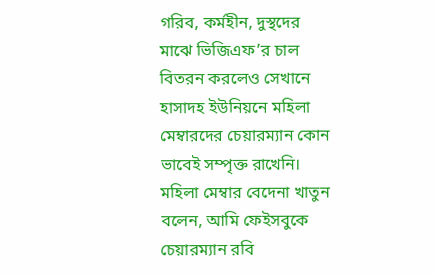গরিব, কর্মহীন, দুস্থদের মাঝে ভিজিএফ’র চাল বিতরন করলেও সেখানে হাসাদহ ইউনিয়নে মহিলা মেম্বারদের চেয়ারম্যান কোন ভাবেই সম্পৃক্ত রাখেনি।
মহিলা মেম্বার বেদেনা খাতুন বলেন, আমি ফেইসবুকে চেয়ারম্যান রবি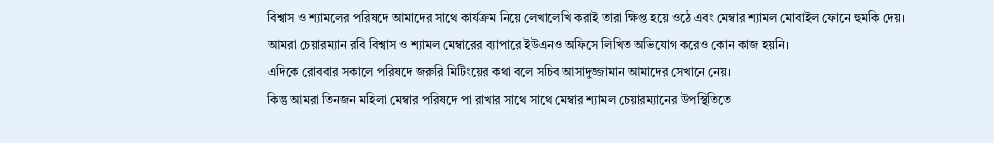বিশ্বাস ও শ্যামলের পরিষদে আমাদের সাথে কার্যক্রম নিয়ে লেখালেখি করাই তারা ক্ষিপ্ত হয়ে ওঠে এবং মেম্বার শ্যামল মোবাইল ফোনে হুমকি দেয়।
আমরা চেয়ারম্যান রবি বিশ্বাস ও শ্যামল মেম্বারের ব্যাপারে ইউএনও অফিসে লিখিত অভিযোগ করেও কোন কাজ হয়নি।
এদিকে রোববার সকালে পরিষদে জরুরি মিটিংয়ের কথা বলে সচিব আসাদুজ্জামান আমাদের সেখানে নেয়।
কিন্তু আমরা তিনজন মহিলা মেম্বার পরিষদে পা রাখার সাথে সাথে মেম্বার শ্যামল চেয়ারম্যানের উপস্থিতিতে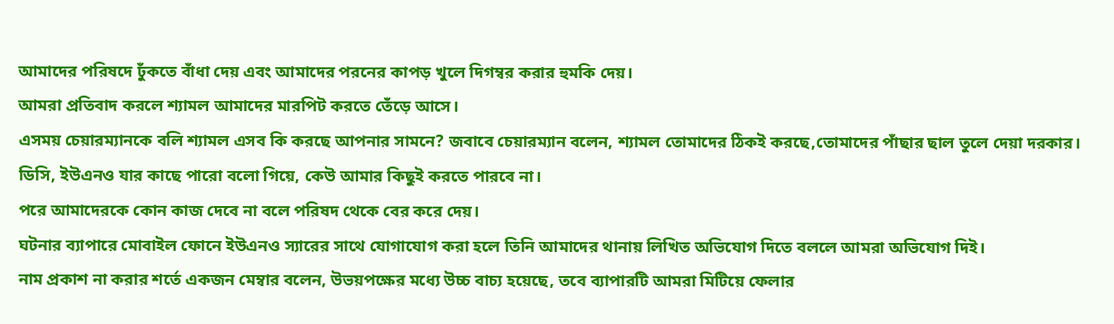আমাদের পরিষদে ঢুঁকতে বাঁধা দেয় এবং আমাদের পরনের কাপড় খুলে দিগম্বর করার হুমকি দেয়।
আমরা প্রতিবাদ করলে শ্যামল আমাদের মারপিট করতে তেঁড়ে আসে।
এসময় চেয়ারম্যানকে বলি শ্যামল এসব কি করছে আপনার সামনে? জবাবে চেয়ারম্যান বলেন, শ্যামল তোমাদের ঠিকই করছে,তোমাদের পাঁছার ছাল তুলে দেয়া দরকার।
ডিসি, ইউএনও যার কাছে পারো বলো গিয়ে, কেউ আমার কিছুই করতে পারবে না।
পরে আমাদেরকে কোন কাজ দেবে না বলে পরিষদ থেকে বের করে দেয়।
ঘটনার ব্যাপারে মোবাইল ফোনে ইউএনও স্যারের সাথে যোগাযোগ করা হলে তিনি আমাদের থানায় লিখিত অভিযোগ দিতে বললে আমরা অভিযোগ দিই।
নাম প্রকাশ না করার শর্তে একজন মেম্বার বলেন, উভয়পক্ষের মধ্যে উচ্চ বাচ্য হয়েছে, তবে ব্যাপারটি আমরা মিটিয়ে ফেলার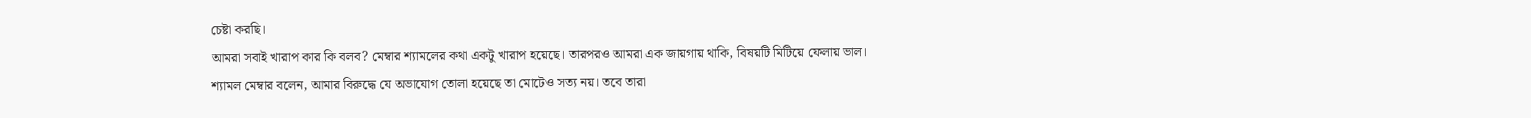চেষ্টা করছি।
আমরা সবাই খারাপ কার কি বলব? মেম্বার শ্যামলের কথা একটু খারাপ হয়েছে। তারপরও আমরা এক জায়গায় থাকি, বিষয়টি মিটিয়ে ফেলায় ভাল।
শ্যামল মেম্বার বলেন, আমার বিরুদ্ধে যে অভাযোগ তোলা হয়েছে তা মোটেও সত্য নয়। তবে তারা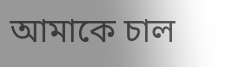আমাকে চাল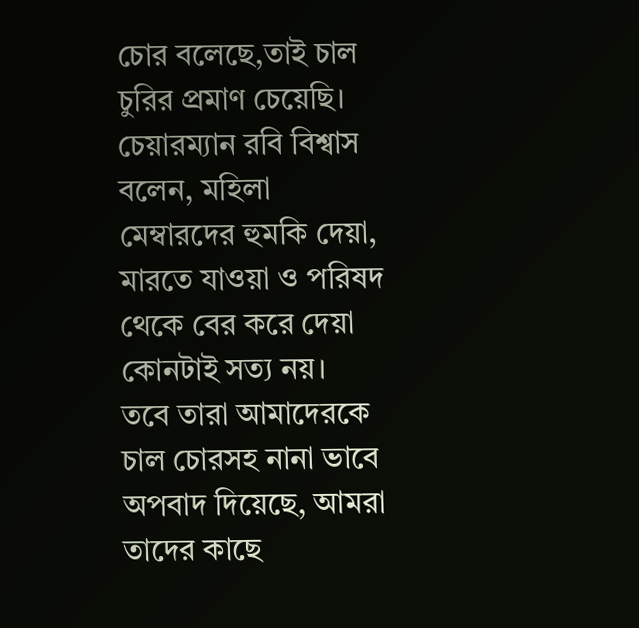চোর বলেছে,তাই চাল চুরির প্রমাণ চেয়েছি।
চেয়ারম্যান রবি বিশ্বাস বলেন, মহিলা মেম্বারদের হুমকি দেয়া, মারতে যাওয়া ও পরিষদ থেকে বের করে দেয়া কোনটাই সত্য নয়।
তবে তারা আমাদেরকে চাল চোরসহ নানা ভাবে অপবাদ দিয়েছে, আমরা তাদের কাছে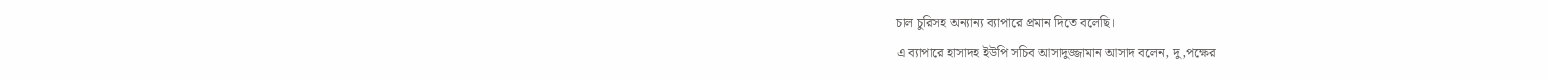চাল চুরিসহ অন্যান্য ব্যাপারে প্রমান দিতে বলেছি।
এ ব্যাপারে হাসাদহ ইউপি সচিব আসাদুজ্জামান আসাদ বলেন, দু,পক্ষের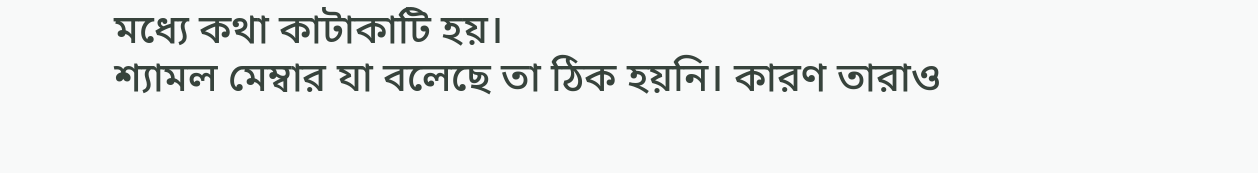মধ্যে কথা কাটাকাটি হয়।
শ্যামল মেম্বার যা বলেছে তা ঠিক হয়নি। কারণ তারাও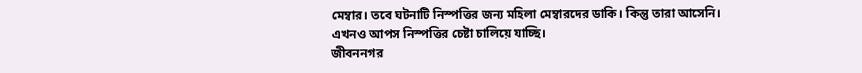মেম্বার। তবে ঘটনাটি নিস্পত্তির জন্য মহিলা মেম্বারদের ডাকি। কিন্তু তারা আসেনি।
এখনও আপস নিস্পত্তির চেষ্টা চালিয়ে যাচ্ছি।
জীবননগর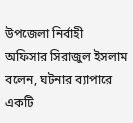উপজেলা নির্বাহী অফিসার সিরাজুল ইসলাম বলেন, ঘটনার ব্যাপারে একটি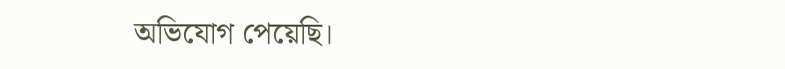অভিযোগ পেয়েছি।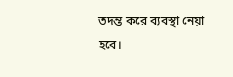তদন্ত করে ব্যবস্থা নেয়া হবে।